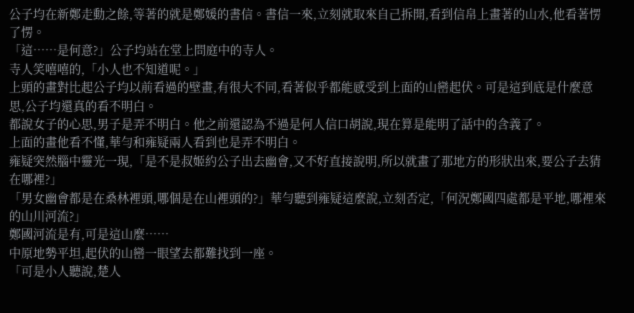公子均在新鄭走動之餘,等著的就是鄭媛的書信。書信一來,立刻就取來自己拆開,看到信帛上畫著的山水,他看著愣了愣。
「這……是何意?」公子均站在堂上問庭中的寺人。
寺人笑嘻嘻的,「小人也不知道呢。」
上頭的畫對比起公子均以前看過的壁畫,有很大不同,看著似乎都能感受到上面的山巒起伏。可是這到底是什麼意思,公子均還真的看不明白。
都說女子的心思,男子是弄不明白。他之前還認為不過是何人信口胡說,現在算是能明了話中的含義了。
上面的畫他看不懂,華勻和雍疑兩人看到也是弄不明白。
雍疑突然腦中靈光一現,「是不是叔姬約公子出去幽會,又不好直接說明,所以就畫了那地方的形狀出來,要公子去猜在哪裡?」
「男女幽會都是在桑林裡頭,哪個是在山裡頭的?」華勻聽到雍疑這麼說,立刻否定,「何況鄭國四處都是平地,哪裡來的山川河流?」
鄭國河流是有,可是這山麼……
中原地勢平坦,起伏的山巒一眼望去都難找到一座。
「可是小人聽說,楚人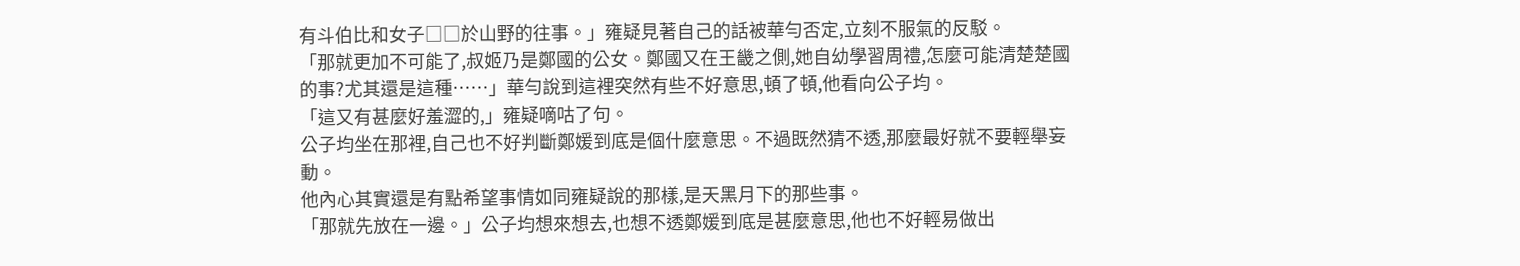有斗伯比和女子□□於山野的往事。」雍疑見著自己的話被華勻否定,立刻不服氣的反駁。
「那就更加不可能了,叔姬乃是鄭國的公女。鄭國又在王畿之側,她自幼學習周禮,怎麼可能清楚楚國的事?尤其還是這種……」華勻說到這裡突然有些不好意思,頓了頓,他看向公子均。
「這又有甚麼好羞澀的,」雍疑嘀咕了句。
公子均坐在那裡,自己也不好判斷鄭媛到底是個什麼意思。不過既然猜不透,那麼最好就不要輕舉妄動。
他內心其實還是有點希望事情如同雍疑說的那樣,是天黑月下的那些事。
「那就先放在一邊。」公子均想來想去,也想不透鄭媛到底是甚麼意思,他也不好輕易做出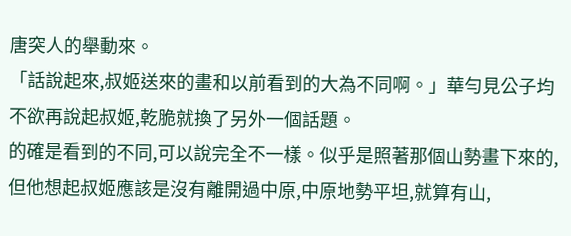唐突人的舉動來。
「話說起來,叔姬送來的畫和以前看到的大為不同啊。」華勻見公子均不欲再說起叔姬,乾脆就換了另外一個話題。
的確是看到的不同,可以說完全不一樣。似乎是照著那個山勢畫下來的,但他想起叔姬應該是沒有離開過中原,中原地勢平坦,就算有山,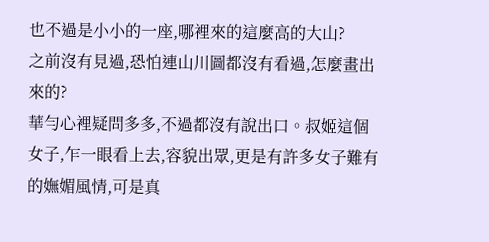也不過是小小的一座,哪裡來的這麼高的大山?
之前沒有見過,恐怕連山川圖都沒有看過,怎麼畫出來的?
華勻心裡疑問多多,不過都沒有說出口。叔姬這個女子,乍一眼看上去,容貌出眾,更是有許多女子難有的嫵媚風情,可是真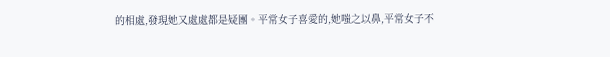的相處,發現她又處處都是疑團。平常女子喜愛的,她嗤之以鼻,平常女子不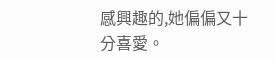感興趣的,她偏偏又十分喜愛。